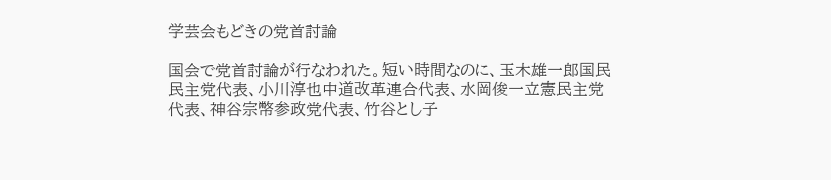学芸会もどきの党首討論

国会で党首討論が行なわれた。短い時間なのに、玉木雄一郎国民民主党代表、小川淳也中道改革連合代表、水岡俊一立憲民主党代表、神谷宗幣参政党代表、竹谷とし子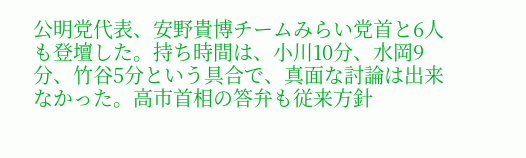公明党代表、安野貴博チームみらい党首と6人も登壇した。持ち時間は、小川10分、水岡9分、竹谷5分という具合で、真面な討論は出来なかった。高市首相の答弁も従来方針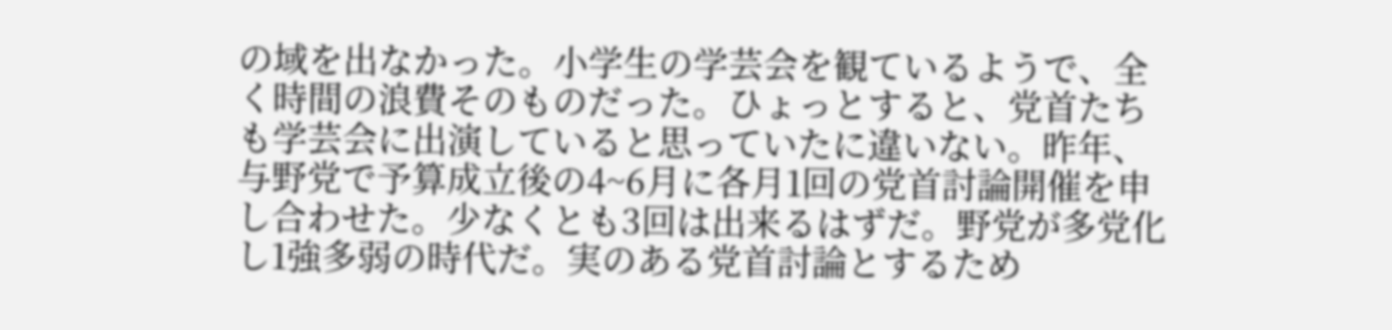の域を出なかった。小学生の学芸会を観ているようで、全く時間の浪費そのものだった。ひょっとすると、党首たちも学芸会に出演していると思っていたに違いない。昨年、与野党で予算成立後の4~6月に各月1回の党首討論開催を申し合わせた。少なくとも3回は出来るはずだ。野党が多党化し1強多弱の時代だ。実のある党首討論とするため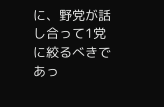に、野党が話し合って1党に絞るべきであっ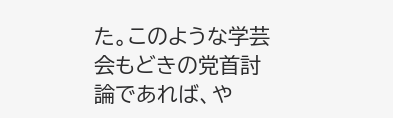た。このような学芸会もどきの党首討論であれば、や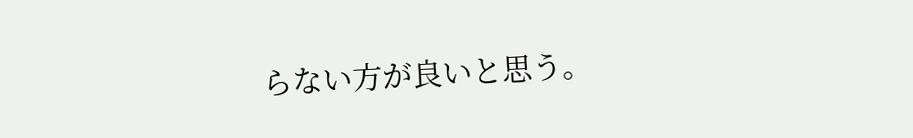らない方が良いと思う。